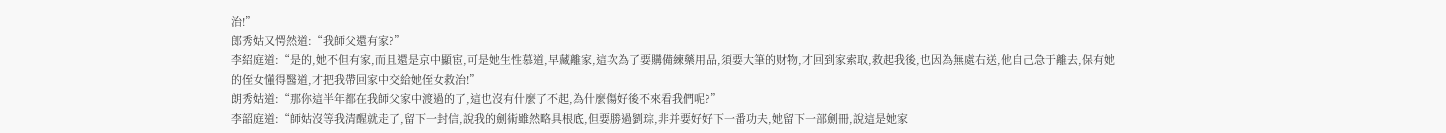治!”
郎秀姑又愕然道:“我師父還有家?”
李紹庭道:“是的,她不但有家,而且還是京中顯宦,可是她生性慕道,早藏離家,這次為了要購備練藥用品,須要大筆的财物,才回到家索取,救起我後,也因為無處右送,他自己急于離去,保有她的侄女懂得醫道,才把我帶回家中交給她侄女救治!”
朗秀姑道:“那你這半年都在我師父家中渡過的了,這也沒有什麼了不起,為什麼傷好後不來看我們呢?”
李韶庭道:“師姑沒等我清醒就走了,留下一封信,說我的劍術雖然略具根底,但要勝過劉琮,非并要好好下一番功夫,她留下一部劍冊,說這是她家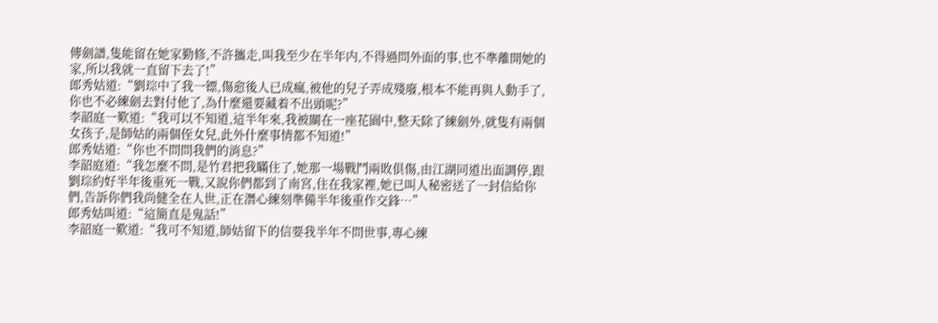傳劍譜,隻能留在她家勤修,不許攜走,叫我至少在半年内,不得過問外面的事,也不準離開她的家,所以我就一直留下去了!”
郎秀姑道:“劉琮中了我一镖,傷愈後人已成瘋,被他的兒子弄成殘廢,根本不能再與人動手了,你也不必練劍去對付他了,為什麼還要藏着不出頭呢?”
李韶庭一歎道:“我可以不知道,這半年來,我被關在一座花園中,整天除了練劍外,就隻有兩個女孩子,是師姑的兩個侄女兒,此外什麼事情都不知道!”
郎秀姑道:“你也不問問我們的消息?”
李韶庭道:“我怎麼不問,是竹君把我瞞住了,她那一場戰鬥兩敗俱傷,由江湖同道出面調停,跟劉琮約好半年後重死一戰,又說你們都到了南宮,住在我家裡,她已叫人秘密送了一封信給你們,告訴你們我尚健全在人世,正在潛心練刻準備半年後重作交鋒…”
郎秀姑叫道:“這簡直是鬼話!”
李韶庭一歎道:“我可不知道,師姑留下的信要我半年不問世事,專心練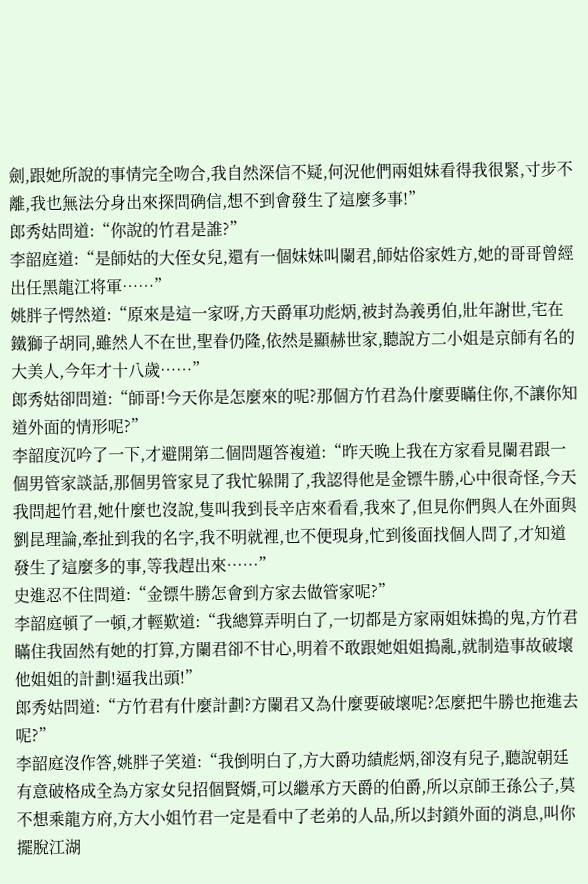劍,跟她所說的事情完全吻合,我自然深信不疑,何況他們兩姐妹看得我很緊,寸步不離,我也無法分身出來探問确信,想不到會發生了這麼多事!”
郎秀姑問道:“你說的竹君是誰?”
李韶庭道:“是師姑的大侄女兒,還有一個妹妹叫闌君,師姑俗家姓方,她的哥哥曾經出任黑龍江将軍……”
姚胖子愕然道:“原來是這一家呀,方天爵軍功彪炳,被封為義勇伯,壯年謝世,宅在鐵獅子胡同,雖然人不在世,聖眷仍隆,依然是顯赫世家,聽說方二小姐是京師有名的大美人,今年才十八歲……”
郎秀姑卻問道:“師哥!今天你是怎麼來的呢?那個方竹君為什麼要瞞住你,不讓你知道外面的情形呢?”
李韶度沉吟了一下,才避開第二個問題答複道:“昨天晚上我在方家看見闌君跟一個男管家談話,那個男管家見了我忙躲開了,我認得他是金镖牛勝,心中很奇怪,今天我問起竹君,她什麼也沒說,隻叫我到長辛店來看看,我來了,但見你們與人在外面與劉昆理論,牽扯到我的名字,我不明就裡,也不便現身,忙到後面找個人問了,才知道發生了這麼多的事,等我趕出來……”
史進忍不住問道:“金镖牛勝怎會到方家去做管家呢?”
李韶庭頓了一頓,才輕歎道:“我總算弄明白了,一切都是方家兩姐妹搗的鬼,方竹君瞞住我固然有她的打算,方闌君卻不甘心,明着不敢跟她姐姐搗亂,就制造事故破壞他姐姐的計劃!逼我出頭!”
郎秀姑問道:“方竹君有什麼計劃?方闌君又為什麼要破壞呢?怎麼把牛勝也拖進去呢?”
李韶庭沒作答,姚胖子笑道:“我倒明白了,方大爵功績彪炳,卻沒有兒子,聽說朝廷有意破格成全為方家女兒招個賢婿,可以繼承方天爵的伯爵,所以京師王孫公子,莫不想乘龍方府,方大小姐竹君一定是看中了老弟的人品,所以封鎖外面的消息,叫你擺脫江湖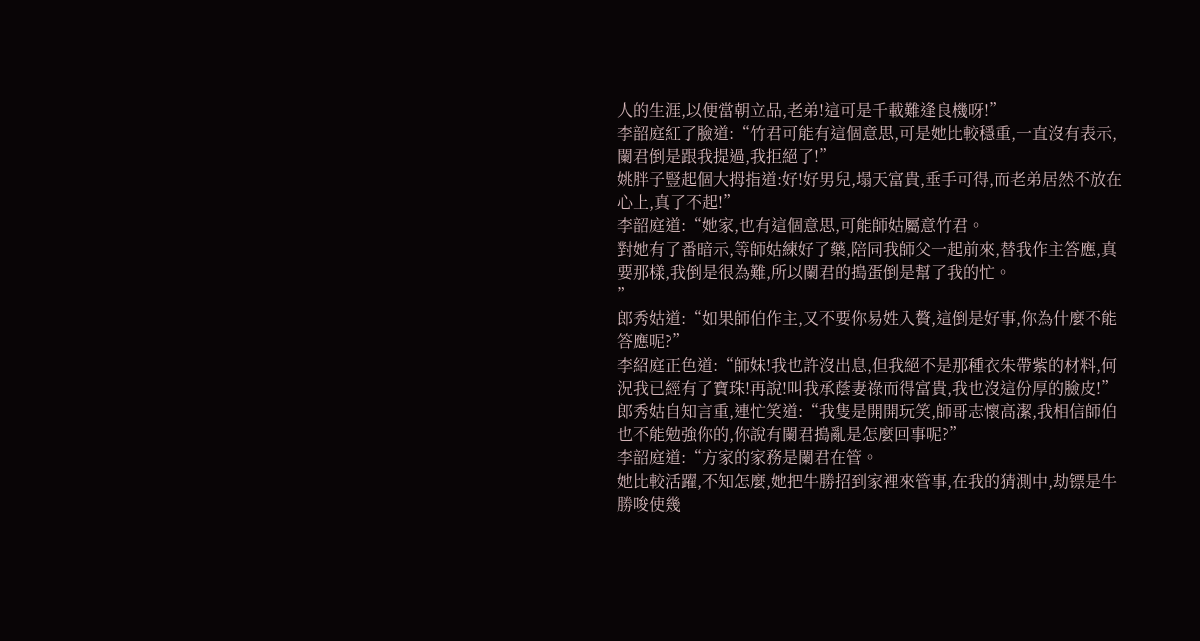人的生涯,以便當朝立品,老弟!這可是千載難逢良機呀!”
李韶庭紅了臉道:“竹君可能有這個意思,可是她比較穩重,一直沒有表示,闌君倒是跟我提過,我拒絕了!”
姚胖子豎起個大拇指道:好!好男兒,塌天富貴,垂手可得,而老弟居然不放在心上,真了不起!”
李韶庭道:“她家,也有這個意思,可能師姑屬意竹君。
對她有了番暗示,等師姑練好了藥,陪同我師父一起前來,替我作主答應,真要那樣,我倒是很為難,所以闌君的搗蛋倒是幫了我的忙。
”
郎秀姑道:“如果師伯作主,又不要你易姓入贅,這倒是好事,你為什麼不能答應呢?”
李紹庭正色道:“師妹!我也許沒出息,但我絕不是那種衣朱帶紫的材料,何況我已經有了寶珠!再說!叫我承蔭妻祿而得富貴,我也沒這份厚的臉皮!”
郎秀姑自知言重,連忙笑道:“我隻是開開玩笑,師哥志懷高潔,我相信師伯也不能勉強你的,你說有闌君搗亂是怎麼回事呢?”
李韶庭道:“方家的家務是闌君在管。
她比較活躍,不知怎麼,她把牛勝招到家裡來管事,在我的猜測中,劫镖是牛勝唆使幾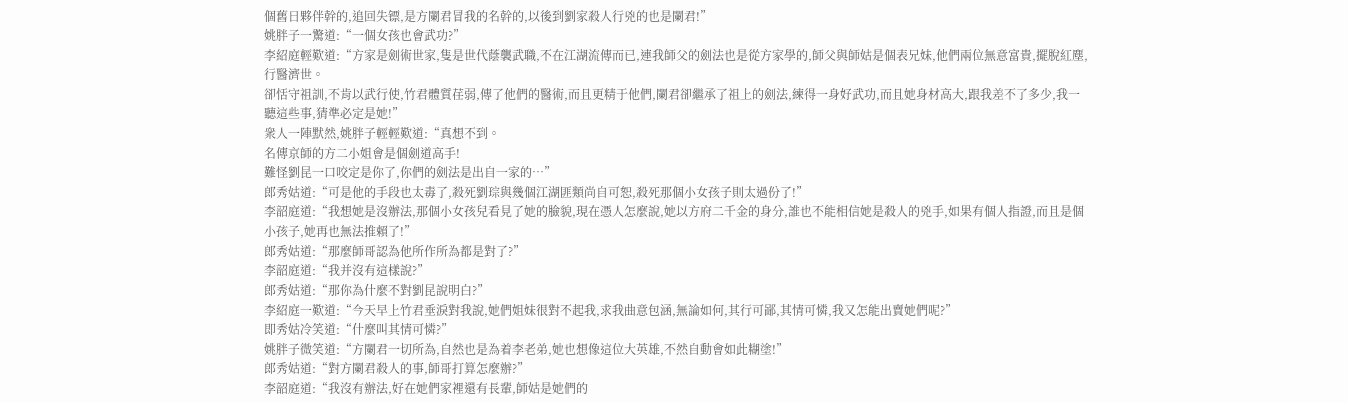個舊日夥伴幹的,追回失镖,是方闌君冒我的名幹的,以後到劉家殺人行兇的也是闌君!”
姚胖子一驚道:“一個女孩也會武功?”
李紹庭輕歎道:“方家是劍術世家,隻是世代蔭襲武職,不在江湖流傳而已,連我師父的劍法也是從方家學的,師父與師姑是個表兄妹,他們兩位無意富貴,擺脫紅塵,行醫濟世。
卻恬守祖訓,不肯以武行使,竹君體質荏弱,傳了他們的醫術,而且更精于他們,闌君卻繼承了祖上的劍法,練得一身好武功,而且她身材高大,跟我差不了多少,我一聽這些事,猜準必定是她!”
衆人一陣默然,姚胖子輕輕歎道:“真想不到。
名傳京師的方二小姐會是個劍道高手!
難怪劉昆一口咬定是你了,你們的劍法是出自一家的…”
郎秀姑道:“可是他的手段也太毒了,殺死劉琮與幾個江湖匪類尚自可恕,殺死那個小女孩子則太過份了!”
李韶庭道:“我想她是沒辦法,那個小女孩兒看見了她的臉貌,現在憑人怎麼說,她以方府二千金的身分,誰也不能相信她是殺人的兇手,如果有個人指證,而且是個小孩子,她再也無法推賴了!”
郎秀姑道:“那麼師哥認為他所作所為都是對了?”
李韶庭道:“我并沒有這樣說?”
郎秀姑道:“那你為什麼不對劉昆說明白?”
李紹庭一歎道:“今天早上竹君垂淚對我說,她們姐妹很對不起我,求我曲意包涵,無論如何,其行可鄙,其情可憐,我又怎能出賣她們呢?”
即秀姑冷笑道:“什麼叫其情可憐?”
姚胖子微笑道:“方闌君一切所為,自然也是為着李老弟,她也想像這位大英雄,不然自動會如此糊塗!”
郎秀姑道:“對方闌君殺人的事,師哥打算怎麼辦?”
李韶庭道:“我沒有辦法,好在她們家裡還有長輩,師姑是她們的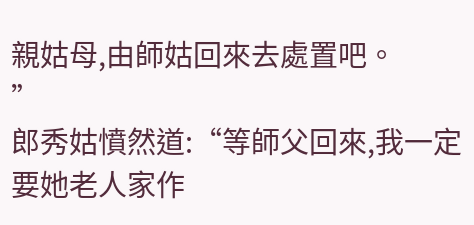親姑母,由師姑回來去處置吧。
”
郎秀姑憤然道:“等師父回來,我一定要她老人家作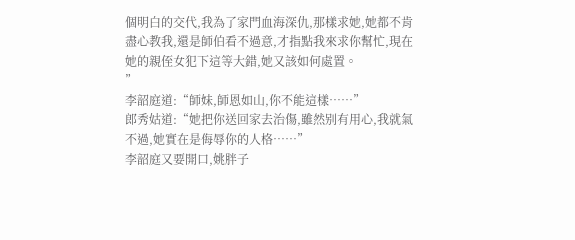個明白的交代,我為了家門血海深仇,那樣求她,她都不肯盡心教我,還是師伯看不過意,才指點我來求你幫忙,現在她的親侄女犯下這等大錯,她又該如何處置。
”
李韶庭道:“師妹,師恩如山,你不能這樣……”
郎秀姑道:“她把你送回家去治傷,雖然别有用心,我就氣不過,她實在是侮辱你的人格……”
李韶庭又要開口,姚胖子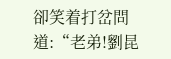卻笑着打岔問道:“老弟!劉昆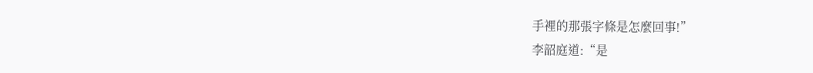手裡的那張字條是怎麼回事!”
李韶庭道:“是